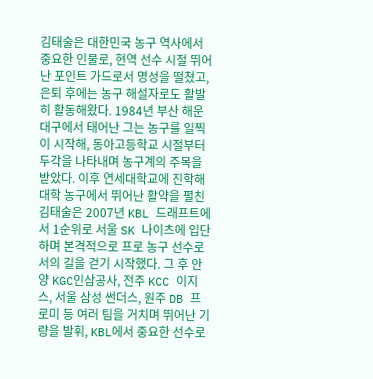김태술은 대한민국 농구 역사에서 중요한 인물로, 현역 선수 시절 뛰어난 포인트 가드로서 명성을 떨쳤고, 은퇴 후에는 농구 해설자로도 활발히 활동해왔다. 1984년 부산 해운대구에서 태어난 그는 농구를 일찍이 시작해, 동아고등학교 시절부터 두각을 나타내며 농구계의 주목을 받았다. 이후 연세대학교에 진학해 대학 농구에서 뛰어난 활약을 펼친 김태술은 2007년 KBL 드래프트에서 1순위로 서울 SK 나이츠에 입단하며 본격적으로 프로 농구 선수로서의 길을 걷기 시작했다. 그 후 안양 KGC인삼공사, 전주 KCC 이지스, 서울 삼성 썬더스, 원주 DB 프로미 등 여러 팀을 거치며 뛰어난 기량을 발휘, KBL에서 중요한 선수로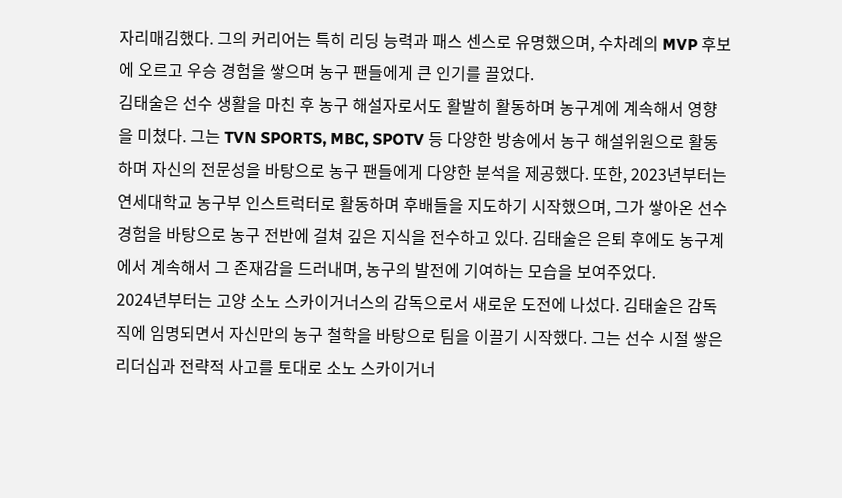자리매김했다. 그의 커리어는 특히 리딩 능력과 패스 센스로 유명했으며, 수차례의 MVP 후보에 오르고 우승 경험을 쌓으며 농구 팬들에게 큰 인기를 끌었다.
김태술은 선수 생활을 마친 후 농구 해설자로서도 활발히 활동하며 농구계에 계속해서 영향을 미쳤다. 그는 TVN SPORTS, MBC, SPOTV 등 다양한 방송에서 농구 해설위원으로 활동하며 자신의 전문성을 바탕으로 농구 팬들에게 다양한 분석을 제공했다. 또한, 2023년부터는 연세대학교 농구부 인스트럭터로 활동하며 후배들을 지도하기 시작했으며, 그가 쌓아온 선수 경험을 바탕으로 농구 전반에 걸쳐 깊은 지식을 전수하고 있다. 김태술은 은퇴 후에도 농구계에서 계속해서 그 존재감을 드러내며, 농구의 발전에 기여하는 모습을 보여주었다.
2024년부터는 고양 소노 스카이거너스의 감독으로서 새로운 도전에 나섰다. 김태술은 감독직에 임명되면서 자신만의 농구 철학을 바탕으로 팀을 이끌기 시작했다. 그는 선수 시절 쌓은 리더십과 전략적 사고를 토대로 소노 스카이거너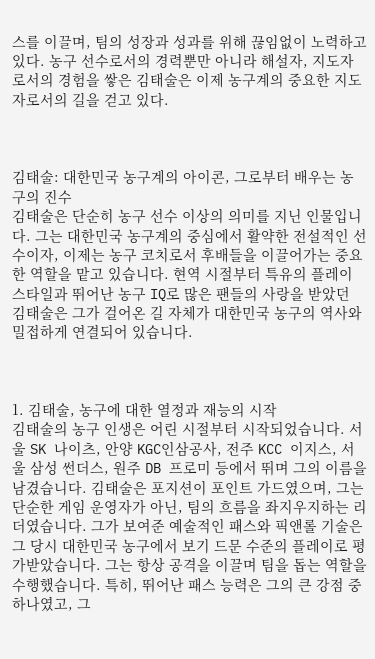스를 이끌며, 팀의 성장과 성과를 위해 끊임없이 노력하고 있다. 농구 선수로서의 경력뿐만 아니라 해설자, 지도자로서의 경험을 쌓은 김태술은 이제 농구계의 중요한 지도자로서의 길을 걷고 있다.



김태술: 대한민국 농구계의 아이콘, 그로부터 배우는 농구의 진수
김태술은 단순히 농구 선수 이상의 의미를 지닌 인물입니다. 그는 대한민국 농구계의 중심에서 활약한 전설적인 선수이자, 이제는 농구 코치로서 후배들을 이끌어가는 중요한 역할을 맡고 있습니다. 현역 시절부터 특유의 플레이 스타일과 뛰어난 농구 IQ로 많은 팬들의 사랑을 받았던 김태술은 그가 걸어온 길 자체가 대한민국 농구의 역사와 밀접하게 연결되어 있습니다.



1. 김태술, 농구에 대한 열정과 재능의 시작
김태술의 농구 인생은 어린 시절부터 시작되었습니다. 서울 SK 나이츠, 안양 KGC인삼공사, 전주 KCC 이지스, 서울 삼성 썬더스, 원주 DB 프로미 등에서 뛰며 그의 이름을 남겼습니다. 김태술은 포지션이 포인트 가드였으며, 그는 단순한 게임 운영자가 아닌, 팀의 흐름을 좌지우지하는 리더였습니다. 그가 보여준 예술적인 패스와 픽앤롤 기술은 그 당시 대한민국 농구에서 보기 드문 수준의 플레이로 평가받았습니다. 그는 항상 공격을 이끌며 팀을 돕는 역할을 수행했습니다. 특히, 뛰어난 패스 능력은 그의 큰 강점 중 하나였고, 그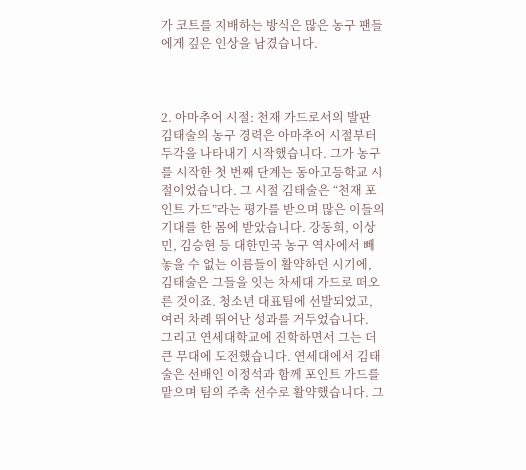가 코트를 지배하는 방식은 많은 농구 팬들에게 깊은 인상을 남겼습니다.



2. 아마추어 시절: 천재 가드로서의 발판
김태술의 농구 경력은 아마추어 시절부터 두각을 나타내기 시작했습니다. 그가 농구를 시작한 첫 번째 단계는 동아고등학교 시절이었습니다. 그 시절 김태술은 “천재 포인트 가드”라는 평가를 받으며 많은 이들의 기대를 한 몸에 받았습니다. 강동희, 이상민, 김승현 등 대한민국 농구 역사에서 빼놓을 수 없는 이름들이 활약하던 시기에, 김태술은 그들을 잇는 차세대 가드로 떠오른 것이죠. 청소년 대표팀에 선발되었고, 여러 차례 뛰어난 성과를 거두었습니다.
그리고 연세대학교에 진학하면서 그는 더 큰 무대에 도전했습니다. 연세대에서 김태술은 선배인 이정석과 함께 포인트 가드를 맡으며 팀의 주축 선수로 활약했습니다. 그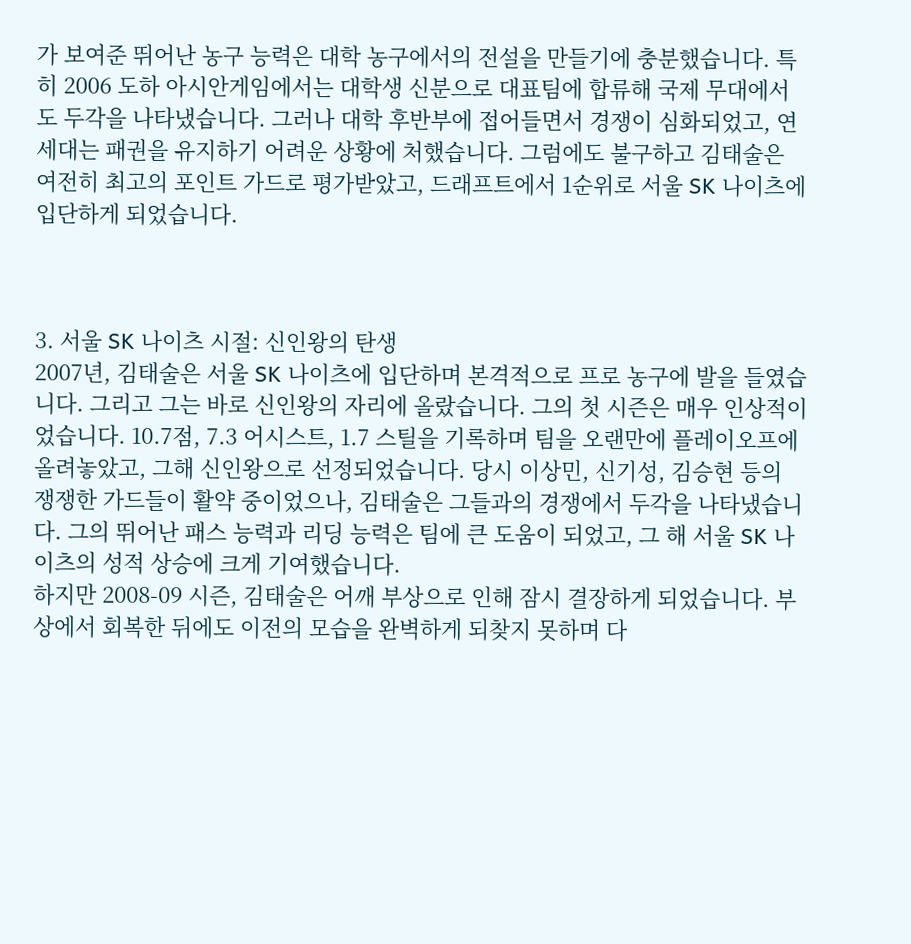가 보여준 뛰어난 농구 능력은 대학 농구에서의 전설을 만들기에 충분했습니다. 특히 2006 도하 아시안게임에서는 대학생 신분으로 대표팀에 합류해 국제 무대에서도 두각을 나타냈습니다. 그러나 대학 후반부에 접어들면서 경쟁이 심화되었고, 연세대는 패권을 유지하기 어려운 상황에 처했습니다. 그럼에도 불구하고 김태술은 여전히 최고의 포인트 가드로 평가받았고, 드래프트에서 1순위로 서울 SK 나이츠에 입단하게 되었습니다.



3. 서울 SK 나이츠 시절: 신인왕의 탄생
2007년, 김태술은 서울 SK 나이츠에 입단하며 본격적으로 프로 농구에 발을 들였습니다. 그리고 그는 바로 신인왕의 자리에 올랐습니다. 그의 첫 시즌은 매우 인상적이었습니다. 10.7점, 7.3 어시스트, 1.7 스틸을 기록하며 팀을 오랜만에 플레이오프에 올려놓았고, 그해 신인왕으로 선정되었습니다. 당시 이상민, 신기성, 김승현 등의 쟁쟁한 가드들이 활약 중이었으나, 김태술은 그들과의 경쟁에서 두각을 나타냈습니다. 그의 뛰어난 패스 능력과 리딩 능력은 팀에 큰 도움이 되었고, 그 해 서울 SK 나이츠의 성적 상승에 크게 기여했습니다.
하지만 2008-09 시즌, 김태술은 어깨 부상으로 인해 잠시 결장하게 되었습니다. 부상에서 회복한 뒤에도 이전의 모습을 완벽하게 되찾지 못하며 다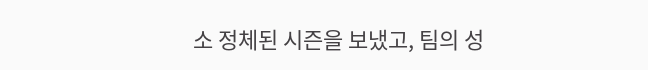소 정체된 시즌을 보냈고, 팀의 성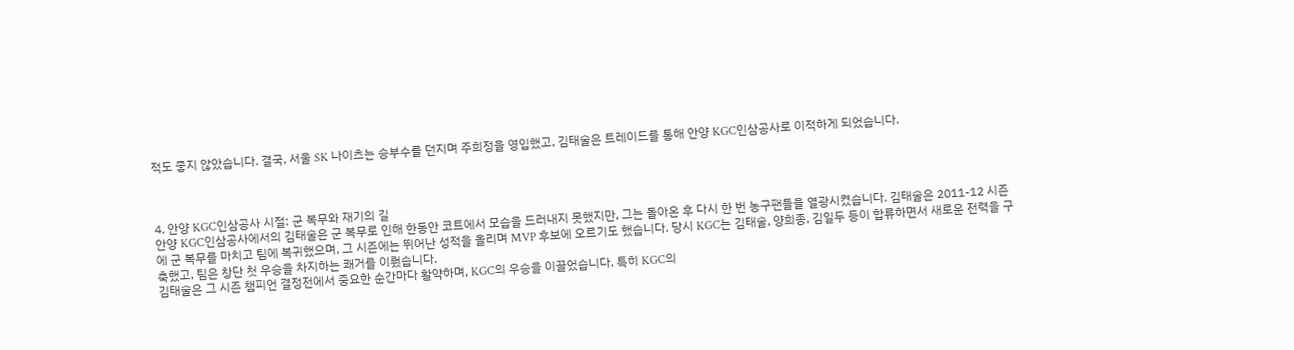적도 좋지 않았습니다. 결국, 서울 SK 나이츠는 승부수를 던지며 주희정을 영입했고, 김태술은 트레이드를 통해 안양 KGC인삼공사로 이적하게 되었습니다.



4. 안양 KGC인삼공사 시절: 군 복무와 재기의 길
안양 KGC인삼공사에서의 김태술은 군 복무로 인해 한동안 코트에서 모습을 드러내지 못했지만, 그는 돌아온 후 다시 한 번 농구팬들을 열광시켰습니다. 김태술은 2011-12 시즌에 군 복무를 마치고 팀에 복귀했으며, 그 시즌에는 뛰어난 성적을 올리며 MVP 후보에 오르기도 했습니다. 당시 KGC는 김태술, 양희종, 김일두 등이 합류하면서 새로운 전력을 구축했고, 팀은 창단 첫 우승을 차지하는 쾌거를 이뤘습니다.
김태술은 그 시즌 챔피언 결정전에서 중요한 순간마다 활약하며, KGC의 우승을 이끌었습니다. 특히 KGC의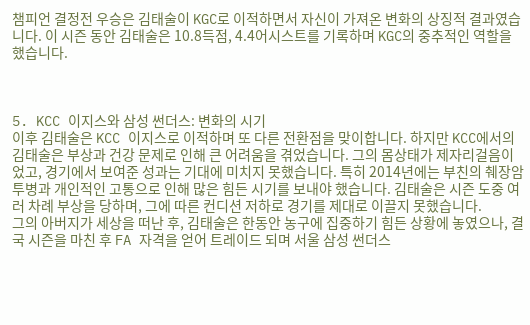챔피언 결정전 우승은 김태술이 KGC로 이적하면서 자신이 가져온 변화의 상징적 결과였습니다. 이 시즌 동안 김태술은 10.8득점, 4.4어시스트를 기록하며 KGC의 중추적인 역할을 했습니다.



5. KCC 이지스와 삼성 썬더스: 변화의 시기
이후 김태술은 KCC 이지스로 이적하며 또 다른 전환점을 맞이합니다. 하지만 KCC에서의 김태술은 부상과 건강 문제로 인해 큰 어려움을 겪었습니다. 그의 몸상태가 제자리걸음이었고, 경기에서 보여준 성과는 기대에 미치지 못했습니다. 특히 2014년에는 부친의 췌장암 투병과 개인적인 고통으로 인해 많은 힘든 시기를 보내야 했습니다. 김태술은 시즌 도중 여러 차례 부상을 당하며, 그에 따른 컨디션 저하로 경기를 제대로 이끌지 못했습니다.
그의 아버지가 세상을 떠난 후, 김태술은 한동안 농구에 집중하기 힘든 상황에 놓였으나, 결국 시즌을 마친 후 FA 자격을 얻어 트레이드 되며 서울 삼성 썬더스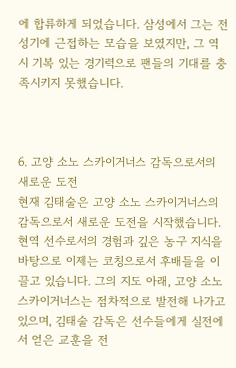에 합류하게 되었습니다. 삼성에서 그는 전성기에 근접하는 모습을 보였지만, 그 역시 기복 있는 경기력으로 팬들의 기대를 충족시키지 못했습니다.



6. 고양 소노 스카이거너스 감독으로서의 새로운 도전
현재 김태술은 고양 소노 스카이거너스의 감독으로서 새로운 도전을 시작했습니다. 현역 선수로서의 경험과 깊은 농구 지식을 바탕으로 이제는 코칭으로서 후배들을 이끌고 있습니다. 그의 지도 아래, 고양 소노 스카이거너스는 점차적으로 발전해 나가고 있으며, 김태술 감독은 선수들에게 실전에서 얻은 교훈을 전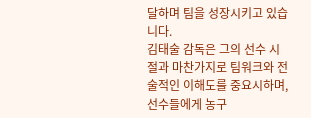달하며 팀을 성장시키고 있습니다.
김태술 감독은 그의 선수 시절과 마찬가지로 팀워크와 전술적인 이해도를 중요시하며, 선수들에게 농구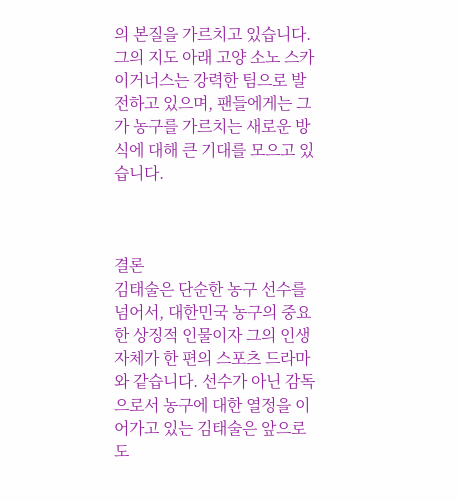의 본질을 가르치고 있습니다. 그의 지도 아래 고양 소노 스카이거너스는 강력한 팀으로 발전하고 있으며, 팬들에게는 그가 농구를 가르치는 새로운 방식에 대해 큰 기대를 모으고 있습니다.



결론
김태술은 단순한 농구 선수를 넘어서, 대한민국 농구의 중요한 상징적 인물이자 그의 인생 자체가 한 편의 스포츠 드라마와 같습니다. 선수가 아닌 감독으로서 농구에 대한 열정을 이어가고 있는 김태술은 앞으로도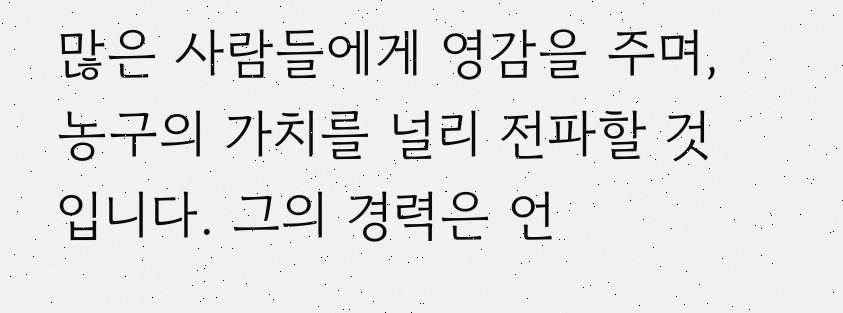많은 사람들에게 영감을 주며, 농구의 가치를 널리 전파할 것입니다. 그의 경력은 언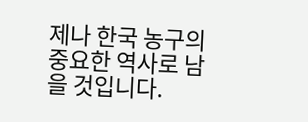제나 한국 농구의 중요한 역사로 남을 것입니다.